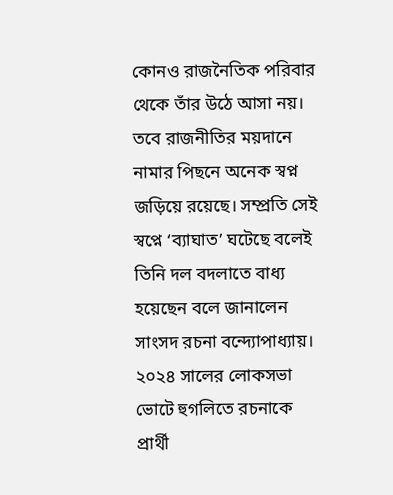কোনও রাজনৈতিক পরিবার থেকে তাঁর উঠে আসা নয়। তবে রাজনীতির ময়দানে নামার পিছনে অনেক স্বপ্ন জড়িয়ে রয়েছে। সম্প্রতি সেই স্বপ্নে ‘ব্যাঘাত’ ঘটেছে বলেই তিনি দল বদলাতে বাধ্য হয়েছেন বলে জানালেন সাংসদ রচনা বন্দ্যোপাধ্যায়।
২০২৪ সালের লোকসভা ভোটে হুগলিতে রচনাকে প্রার্থী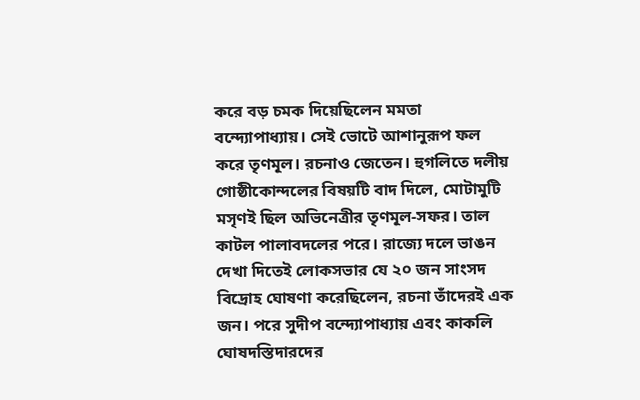করে বড় চমক দিয়েছিলেন মমতা বন্দ্যোপাধ্যায়। সেই ভোটে আশানুরূপ ফল করে তৃণমূল। রচনাও জেতেন। হুগলিতে দলীয় গোষ্ঠীকোন্দলের বিষয়টি বাদ দিলে, মোটামুটি মসৃণই ছিল অভিনেত্রীর তৃণমূল-সফর। তাল কাটল পালাবদলের পরে। রাজ্যে দলে ভাঙন দেখা দিতেই লোকসভার যে ২০ জন সাংসদ বিদ্রোহ ঘোষণা করেছিলেন, রচনা তাঁদেরই এক জন। পরে সুদীপ বন্দ্যোপাধ্যায় এবং কাকলি ঘোষদস্তিদারদের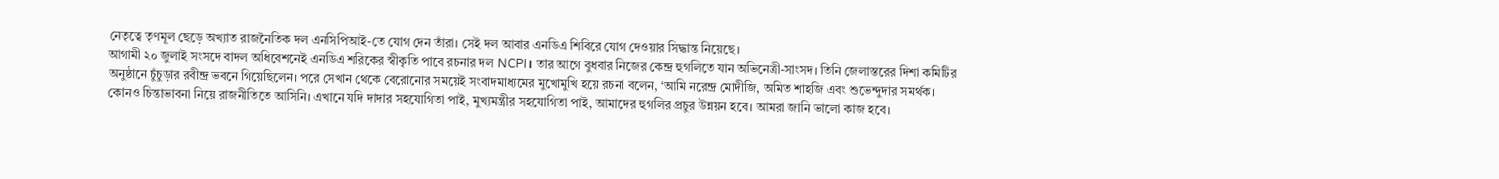নেতৃত্বে তৃণমূল ছেড়ে অখ্যাত রাজনৈতিক দল এনসিপিআই-তে যোগ দেন তাঁরা। সেই দল আবার এনডিএ শিবিরে যোগ দেওয়ার সিদ্ধান্ত নিয়েছে।
আগামী ২০ জুলাই সংসদে বাদল অধিবেশনেই এনডিএ শরিকের স্বীকৃতি পাবে রচনার দল NCPI। তার আগে বুধবার নিজের কেন্দ্র হুগলিতে যান অভিনেত্রী-সাংসদ। তিনি জেলাস্তরের দিশা কমিটির অনুষ্ঠানে চুঁচুড়ার রবীন্দ্র ভবনে গিয়েছিলেন। পরে সেখান থেকে বেরোনোর সময়েই সংবাদমাধ্যমের মুখোমুখি হয়ে রচনা বলেন, ‘আমি নরেন্দ্র মোদীজি, অমিত শাহজি এবং শুভেন্দুদার সমর্থক। কোনও চিন্তাভাবনা নিয়ে রাজনীতিতে আসিনি। এখানে যদি দাদার সহযোগিতা পাই, মুখ্যমন্ত্রীর সহযোগিতা পাই, আমাদের হুগলির প্রচুর উন্নয়ন হবে। আমরা জানি ভালো কাজ হবে।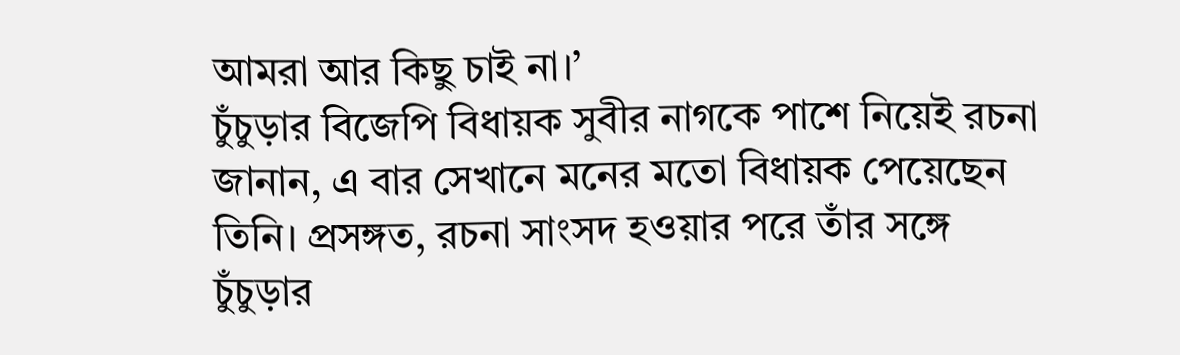আমরা আর কিছু চাই না।’
চুঁচুড়ার বিজেপি বিধায়ক সুবীর নাগকে পাশে নিয়েই রচনা জানান, এ বার সেখানে মনের মতো বিধায়ক পেয়েছেন তিনি। প্রসঙ্গত, রচনা সাংসদ হওয়ার পরে তাঁর সঙ্গে চুঁচুড়ার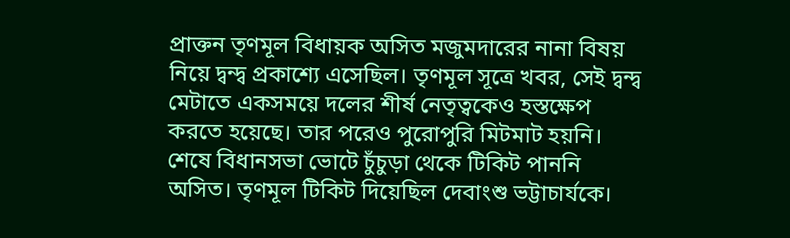প্রাক্তন তৃণমূল বিধায়ক অসিত মজুমদারের নানা বিষয় নিয়ে দ্বন্দ্ব প্রকাশ্যে এসেছিল। তৃণমূল সূত্রে খবর, সেই দ্বন্দ্ব মেটাতে একসময়ে দলের শীর্ষ নেতৃত্বকেও হস্তক্ষেপ করতে হয়েছে। তার পরেও পুরোপুরি মিটমাট হয়নি। শেষে বিধানসভা ভোটে চুঁচুড়া থেকে টিকিট পাননি অসিত। তৃণমূল টিকিট দিয়েছিল দেবাংশু ভট্টাচার্যকে।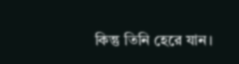কিন্তু তিনি হেরে যান।